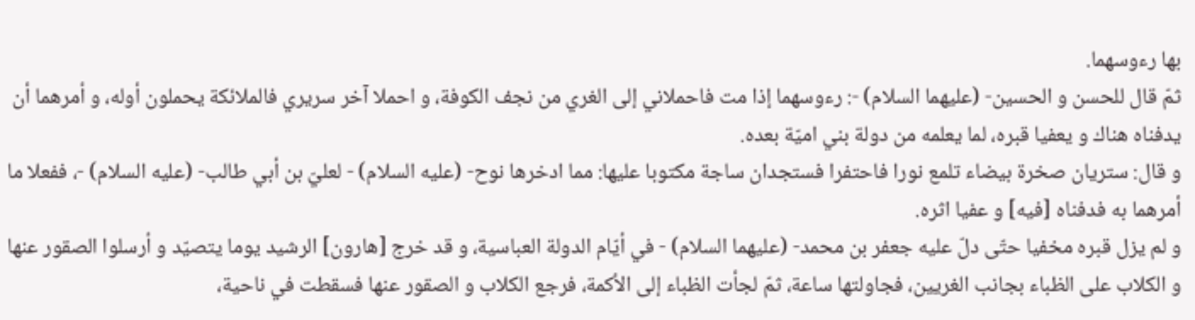بها رءوسهما.
ثمّ قال للحسن و الحسين- (عليهما السلام) -: رءوسهما إذا مت فاحملاني إلى الغري من نجف الكوفة، و احملا آخر سريري فالملائكة يحملون أوله، و أمرهما أن يدفناه هناك و يعفيا قبره، لما يعلمه من دولة بني اميّة بعده.
و قال: ستريان صخرة بيضاء تلمع نورا فاحتفرا فستجدان ساجة مكتوبا عليها: مما ادخرها نوح- (عليه السلام) - لعليّ بن أبي طالب- (عليه السلام) -، ففعلا ما أمرهما به فدفناه [فيه] و عفيا اثره.
و لم يزل قبره مخفيا حتّى دلّ عليه جعفر بن محمد- (عليهما السلام) - في أيّام الدولة العباسية، و قد خرج [هارون] الرشيد يوما يتصيّد و أرسلوا الصقور عنها و الكلاب على الظباء بجانب الغريين، فجاولتها ساعة، ثمّ لجأت الظباء إلى الأكمة، فرجع الكلاب و الصقور عنها فسقطت في ناحية،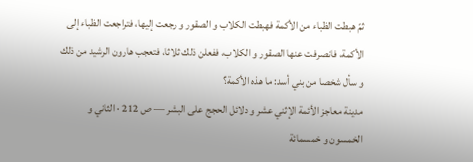ثمّ هبطت الظباء من الأكمة فهبطت الكلاب و الصقور و رجعت إليها، فتراجعت الظباء إلى الأكمة، فانصرفت عنها الصقور و الكلاب، ففعلن ذلك ثلاثا، فتعجب هارون الرشيد من ذلك و سأل شخصا من بني أسد: ما هذه الأكمة؟
مدينة معاجز الأئمة الإثني عشر و دلائل الحجج على البشر — ص 212 · الثاني و الخمسون و خمسمائة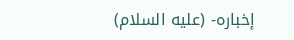إخباره- (عليه السلام)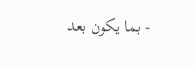- بما يكون بعد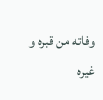وفاته من قبره و غيره